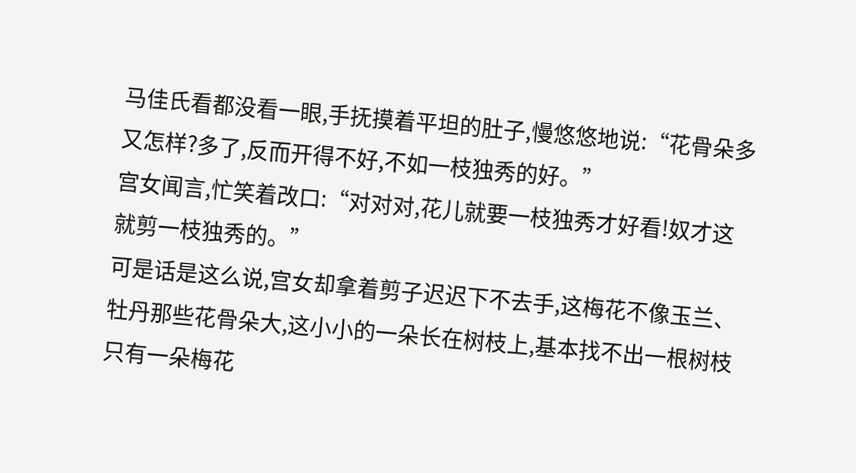马佳氏看都没看一眼,手抚摸着平坦的肚子,慢悠悠地说:“花骨朵多又怎样?多了,反而开得不好,不如一枝独秀的好。”
宫女闻言,忙笑着改口:“对对对,花儿就要一枝独秀才好看!奴才这就剪一枝独秀的。”
可是话是这么说,宫女却拿着剪子迟迟下不去手,这梅花不像玉兰、牡丹那些花骨朵大,这小小的一朵长在树枝上,基本找不出一根树枝只有一朵梅花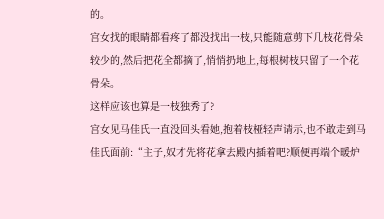的。
宫女找的眼睛都看疼了都没找出一枝,只能随意剪下几枝花骨朵较少的,然后把花全都摘了,悄悄扔地上,每根树枝只留了一个花骨朵。
这样应该也算是一枝独秀了?
宫女见马佳氏一直没回头看她,抱着枝桠轻声请示,也不敢走到马佳氏面前:“主子,奴才先将花拿去殿内插着吧?顺便再端个暖炉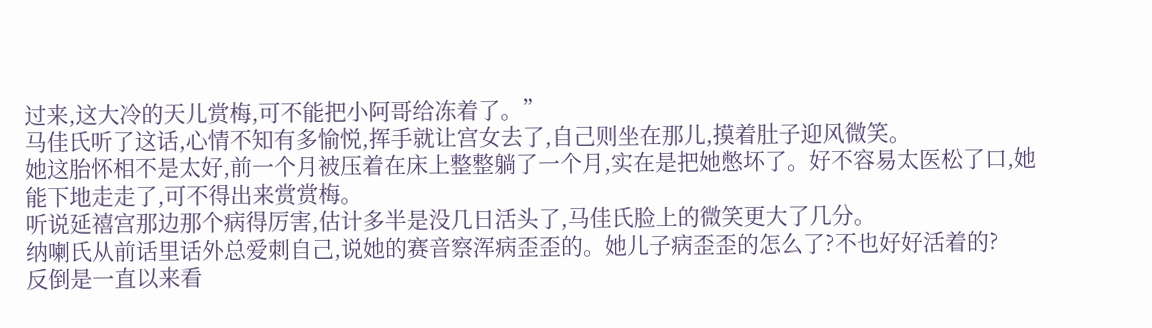过来,这大冷的天儿赏梅,可不能把小阿哥给冻着了。”
马佳氏听了这话,心情不知有多愉悦,挥手就让宫女去了,自己则坐在那儿,摸着肚子迎风微笑。
她这胎怀相不是太好,前一个月被压着在床上整整躺了一个月,实在是把她憋坏了。好不容易太医松了口,她能下地走走了,可不得出来赏赏梅。
听说延禧宫那边那个病得厉害,估计多半是没几日活头了,马佳氏脸上的微笑更大了几分。
纳喇氏从前话里话外总爱刺自己,说她的赛音察浑病歪歪的。她儿子病歪歪的怎么了?不也好好活着的?
反倒是一直以来看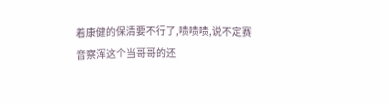着康健的保清要不行了,啧啧啧,说不定赛音察浑这个当哥哥的还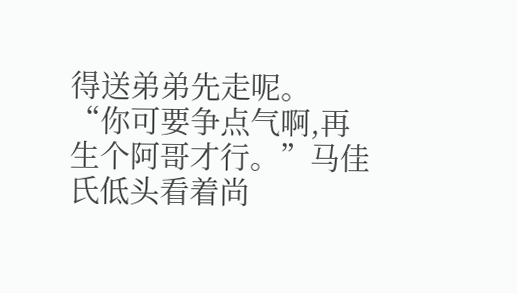得送弟弟先走呢。
“你可要争点气啊,再生个阿哥才行。”马佳氏低头看着尚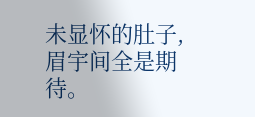未显怀的肚子,眉宇间全是期待。